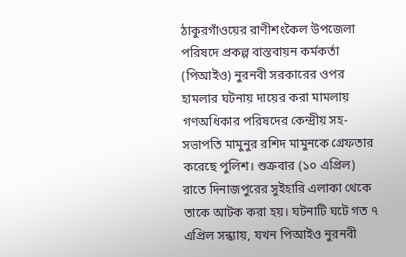ঠাকুরগাঁওয়ের রাণীশংকৈল উপজেলা পরিষদে প্রকল্প বাস্তবায়ন কর্মকর্তা (পিআইও) নুরনবী সরকারের ওপর হামলার ঘটনায় দায়ের করা মামলায় গণঅধিকার পরিষদের কেন্দ্রীয় সহ-সভাপতি মামুনুর রশিদ মামুনকে গ্রেফতার করেছে পুলিশ। শুক্রবার (১০ এপ্রিল) রাতে দিনাজপুরের সুইহারি এলাকা থেকে তাকে আটক করা হয়। ঘটনাটি ঘটে গত ৭ এপ্রিল সন্ধ্যায়, যখন পিআইও নুরনবী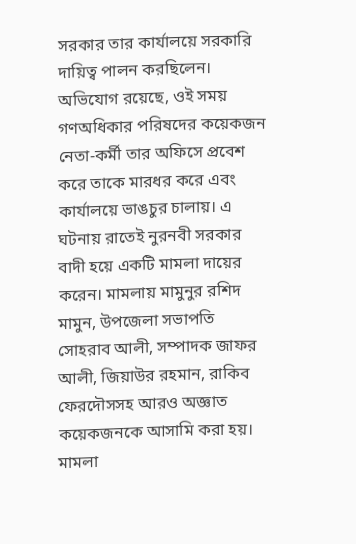সরকার তার কার্যালয়ে সরকারি দায়িত্ব পালন করছিলেন। অভিযোগ রয়েছে, ওই সময় গণঅধিকার পরিষদের কয়েকজন নেতা-কর্মী তার অফিসে প্রবেশ করে তাকে মারধর করে এবং কার্যালয়ে ভাঙচুর চালায়। এ ঘটনায় রাতেই নুরনবী সরকার বাদী হয়ে একটি মামলা দায়ের করেন। মামলায় মামুনুর রশিদ মামুন, উপজেলা সভাপতি সোহরাব আলী, সম্পাদক জাফর আলী, জিয়াউর রহমান, রাকিব ফেরদৌসসহ আরও অজ্ঞাত কয়েকজনকে আসামি করা হয়। মামলা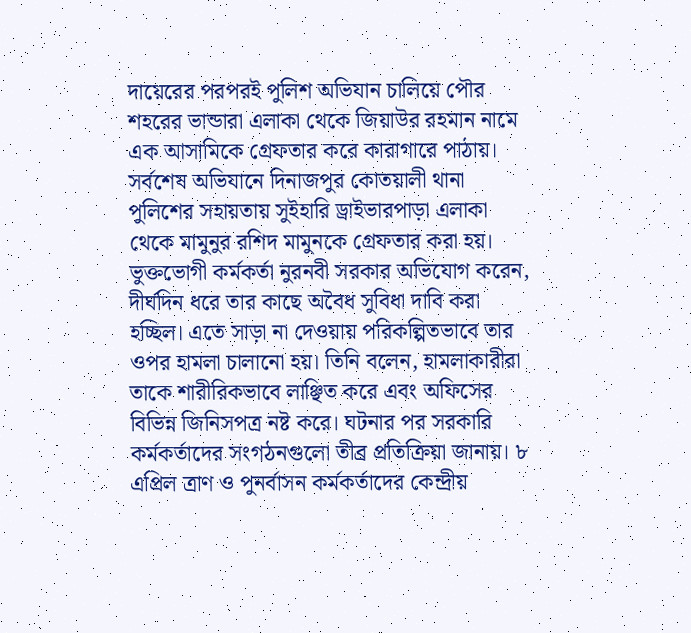দায়েরের পরপরই পুলিশ অভিযান চালিয়ে পৌর শহরের ভান্ডারা এলাকা থেকে জিয়াউর রহমান নামে এক আসামিকে গ্রেফতার করে কারাগারে পাঠায়। সর্বশেষ অভিযানে দিনাজপুর কোতয়ালী থানা পুলিশের সহায়তায় সুইহারি ড্রাইভারপাড়া এলাকা থেকে মামুনুর রশিদ মামুনকে গ্রেফতার করা হয়। ভুক্তভোগী কর্মকর্তা নুরনবী সরকার অভিযোগ করেন, দীর্ঘদিন ধরে তার কাছে অবৈধ সুবিধা দাবি করা হচ্ছিল। এতে সাড়া না দেওয়ায় পরিকল্পিতভাবে তার ওপর হামলা চালানো হয়। তিনি বলেন, হামলাকারীরা তাকে শারীরিকভাবে লাঞ্ছিত করে এবং অফিসের বিভিন্ন জিনিসপত্র নষ্ট করে। ঘটনার পর সরকারি কর্মকর্তাদের সংগঠনগুলো তীব্র প্রতিক্রিয়া জানায়। ৮ এপ্রিল ত্রাণ ও পুনর্বাসন কর্মকর্তাদের কেন্দ্রীয়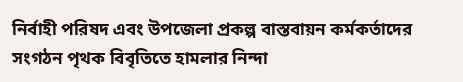নির্বাহী পরিষদ এবং উপজেলা প্রকল্প বাস্তবায়ন কর্মকর্তাদের সংগঠন পৃথক বিবৃতিতে হামলার নিন্দা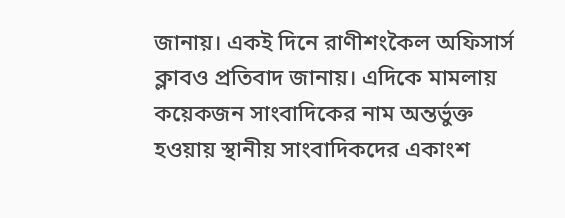জানায়। একই দিনে রাণীশংকৈল অফিসার্স ক্লাবও প্রতিবাদ জানায়। এদিকে মামলায় কয়েকজন সাংবাদিকের নাম অন্তর্ভুক্ত হওয়ায় স্থানীয় সাংবাদিকদের একাংশ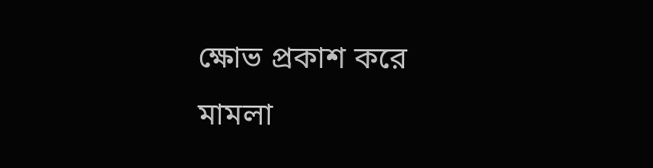ক্ষোভ প্রকাশ করে মামলা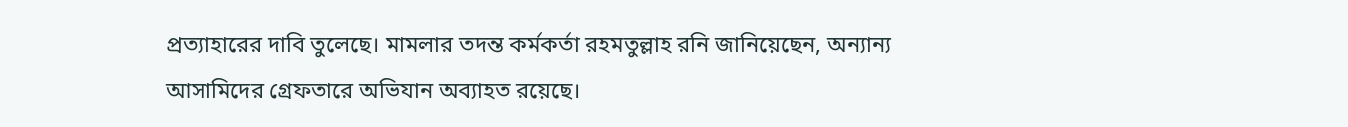প্রত্যাহারের দাবি তুলেছে। মামলার তদন্ত কর্মকর্তা রহমতুল্লাহ রনি জানিয়েছেন, অন্যান্য আসামিদের গ্রেফতারে অভিযান অব্যাহত রয়েছে।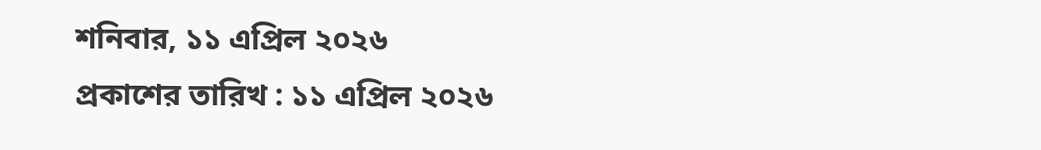শনিবার, ১১ এপ্রিল ২০২৬
প্রকাশের তারিখ : ১১ এপ্রিল ২০২৬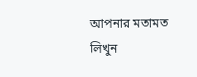আপনার মতামত লিখুন